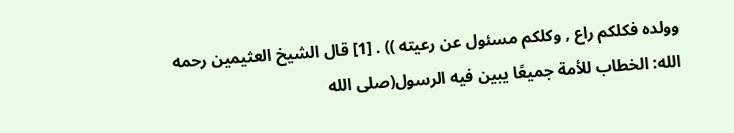وولده فكلكم راع , وكلكم مسئول عن رعيته )) . [1] قال الشيخ العثيمين رحمه الله: الخطاب للأمة جميعًا يبين فيه الرسول(صلى الله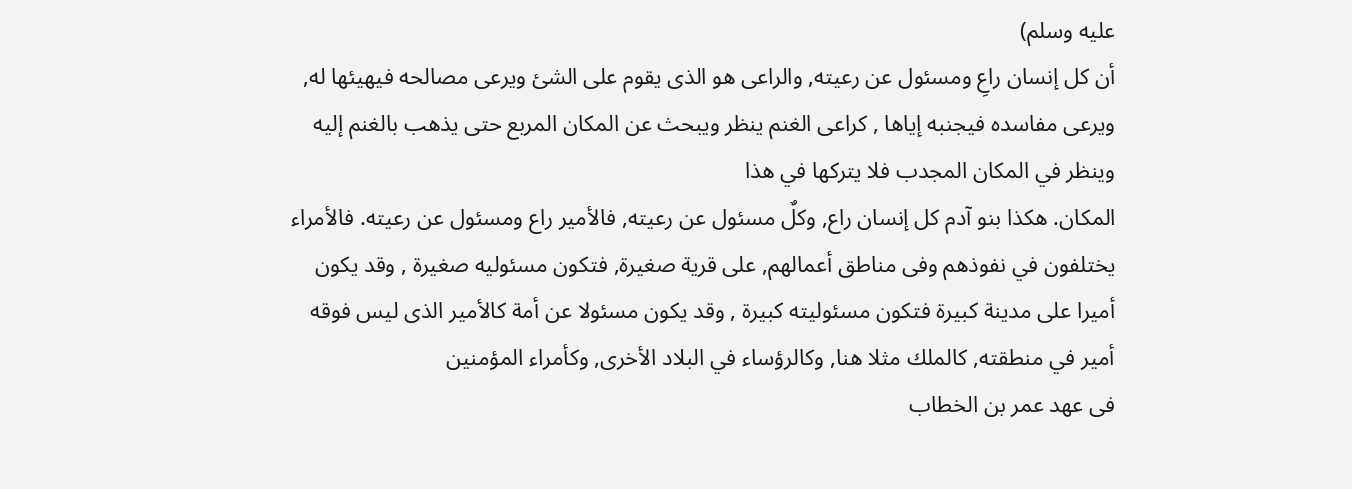عليه وسلم)
أن كل إنسان راعِ ومسئول عن رعيته, والراعى هو الذى يقوم على الشئ ويرعى مصالحه فيهيئها له, ويرعى مفاسده فيجنبه إياها , كراعى الغنم ينظر ويبحث عن المكان المربع حتى يذهب بالغنم إليه وينظر في المكان المجدب فلا يتركها في هذا
المكان. هكذا بنو آدم كل إنسان راع, وكلٌ مسئول عن رعيته, فالأمير راع ومسئول عن رعيته. فالأمراء يختلفون في نفوذهم وفى مناطق أعمالهم, على قرية صغيرة, فتكون مسئوليه صغيرة , وقد يكون أميرا على مدينة كبيرة فتكون مسئوليته كبيرة , وقد يكون مسئولا عن أمة كالأمير الذى ليس فوقه أمير في منطقته, كالملك مثلا هنا, وكالرؤساء في البلاد الأخرى, وكأمراء المؤمنين
فى عهد عمر بن الخطاب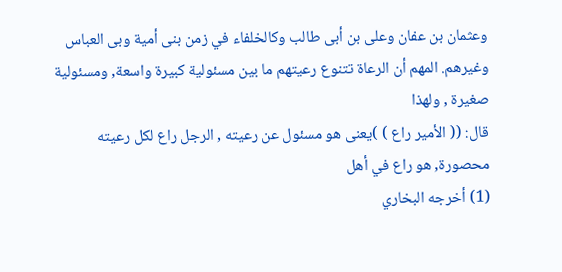وعثمان بن عفان وعلى بن أبى طالب وكالخلفاء في زمن بنى أمية وبى العباس وغيرهم. المهم أن الرعاة تتنوع رعيتهم ما بين مسئولية كبيرة واسعة, ومسئولية صغيرة , ولهذا
قال: (( الأمير راع ) )يعنى هو مسئول عن رعيته , الرجل راع لكل رعيته محصورة, هو راع في أهل
(1) أخرجه البخاري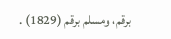برقم، ومسلم برقم (1829) .